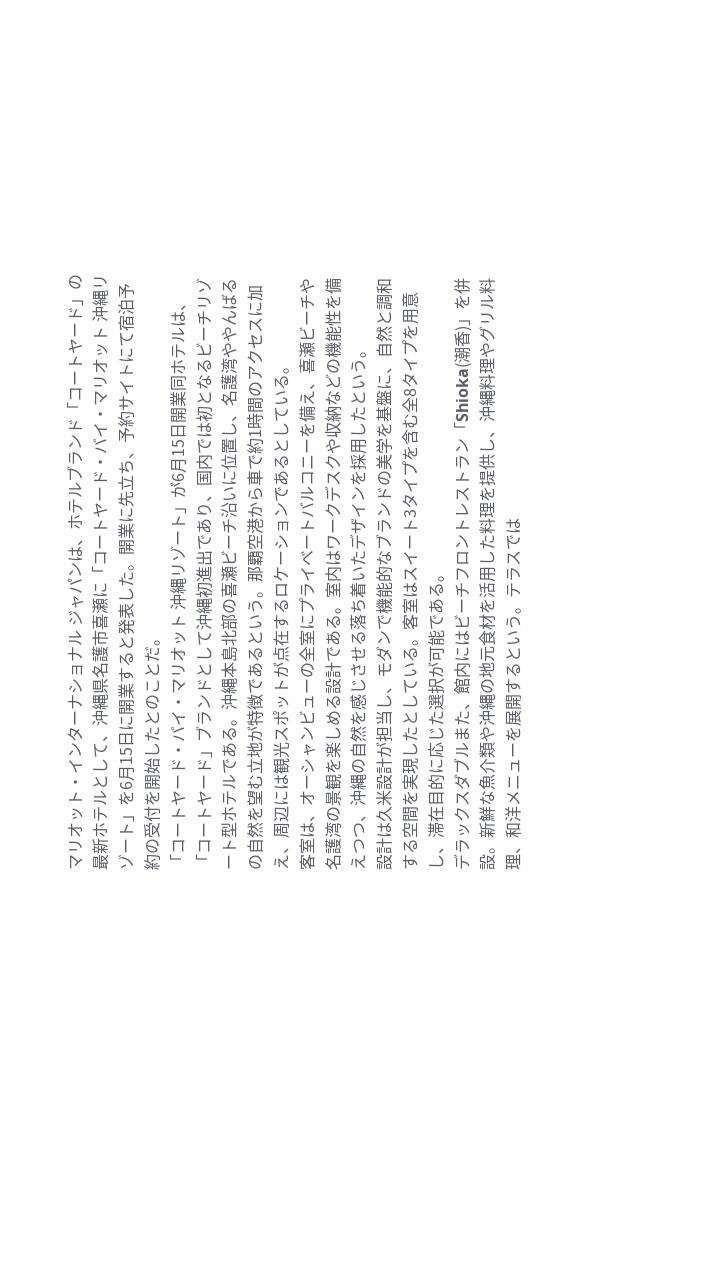マリオット・インターナショナル ジャパンは、ホテルブランド「コートヤード」の最新ホテルとして、沖縄県名護市喜瀬に「コートヤード・バイ・マリオット 沖縄リゾート」を6月15日に開業すると発表した。開業に先立ち、予約サイトにて宿泊予約の受付を開始したとのことだ。
「コートヤード・バイ・マリオット 沖縄リゾート」が6月15日開業同ホテルは、「コートヤード」ブランドとして沖縄初進出であり、国内では初となるビーチリゾート型ホテルである。沖縄本島北部の喜瀬ビーチ沿いに位置し、名護湾ややんばるの自然を望む立地が特徴であるという。那覇空港から車で約1時間のアクセスに加え、周辺には観光スポットが点在するロケーションであるとしている。
客室は、オーシャンビューの全室にプライベートバルコニーを備え、喜瀬ビーチや名護湾の景観を楽しめる設計である。室内はワークデスクや収納などの機能性を備えつつ、沖縄の自然を感じさせる落ち着いたデザインを採用したという。
設計は久米設計が担当し、モダンで機能的なブランドの美学を基盤に、自然と調和する空間を実現したとしている。客室はスイート3タイプを含む全8タイプを用意し、滞在目的に応じた選択が可能である。
デラックスダブルまた、館内にはビーチフロントレストラン「Shioka(潮香)」を併設。新鮮な魚介類や沖縄の地元食材を活用した料理を提供し、沖縄料理やグリル料理、和洋メニューを展開するという。テラスでは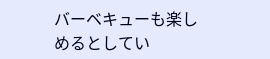バーベキューも楽しめるとしてい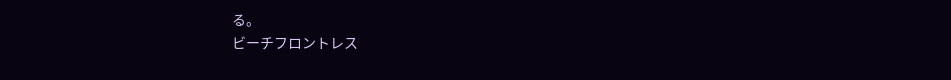る。
ビーチフロントレス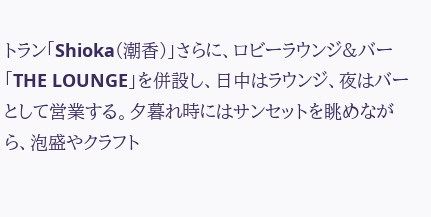トラン「Shioka(潮香)」さらに、ロビーラウンジ&バー「THE LOUNGE」を併設し、日中はラウンジ、夜はバーとして営業する。夕暮れ時にはサンセットを眺めながら、泡盛やクラフト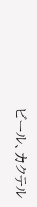ビール、カクテル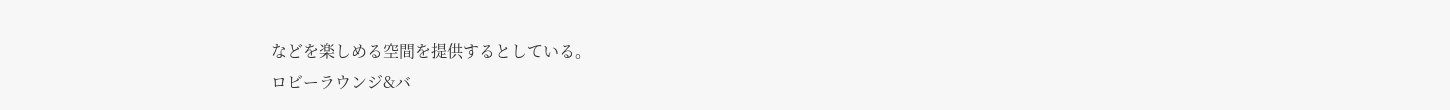などを楽しめる空間を提供するとしている。
ロビーラウンジ&バ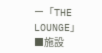ー「THE LOUNGE」
■施設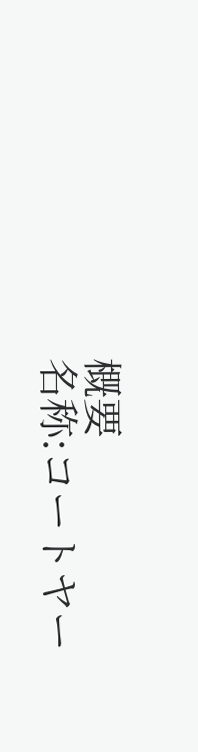概要
名称:コートヤー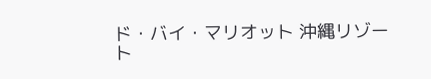ド・バイ・マリオット 沖縄リゾート